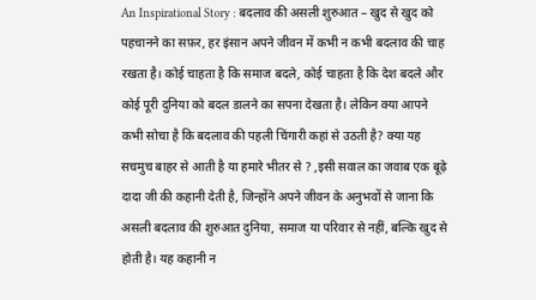An Inspirational Story : बदलाव की असली शुरुआत – खुद से खुद को पहचानने का सफ़र, हर इंसान अपने जीवन में कभी न कभी बदलाव की चाह रखता है। कोई चाहता है कि समाज बदले, कोई चाहता है कि देश बदले और कोई पूरी दुनिया को बदल डालने का सपना देखता है। लेकिन क्या आपने कभी सोचा है कि बदलाव की पहली चिंगारी कहां से उठती है? क्या यह सचमुच बाहर से आती है या हमारे भीतर से ? ,इसी सवाल का जवाब एक बूढ़े दादा जी की कहानी देती है, जिन्होंने अपने जीवन के अनुभवों से जाना कि असली बदलाव की शुरुआत दुनिया, समाज या परिवार से नहीं, बल्कि खुद से होती है। यह कहानी न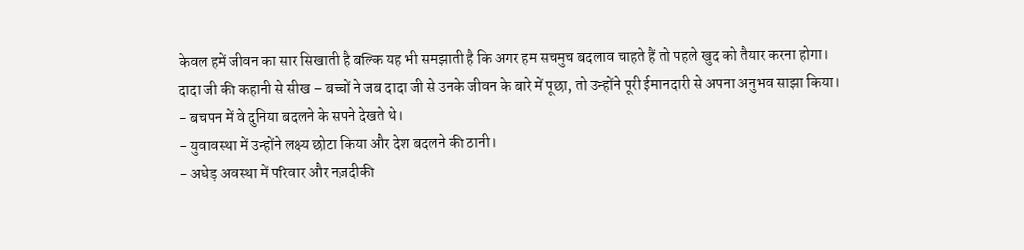केवल हमें जीवन का सार सिखाती है बल्कि यह भी समझाती है कि अगर हम सचमुच बदलाव चाहते हैं तो पहले खुद को तैयार करना होगा।
दादा जी की कहानी से सीख – बच्चों ने जब दादा जी से उनके जीवन के बारे में पूछा, तो उन्होंने पूरी ईमानदारी से अपना अनुभव साझा किया।
- बचपन में वे दुनिया बदलने के सपने देखते थे।
- युवावस्था में उन्होंने लक्ष्य छोटा किया और देश बदलने की ठानी।
- अधेड़ अवस्था में परिवार और नज़दीकी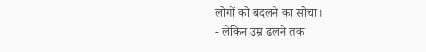लोगों को बदलने का सोचा।
- लेकिन उम्र ढलने तक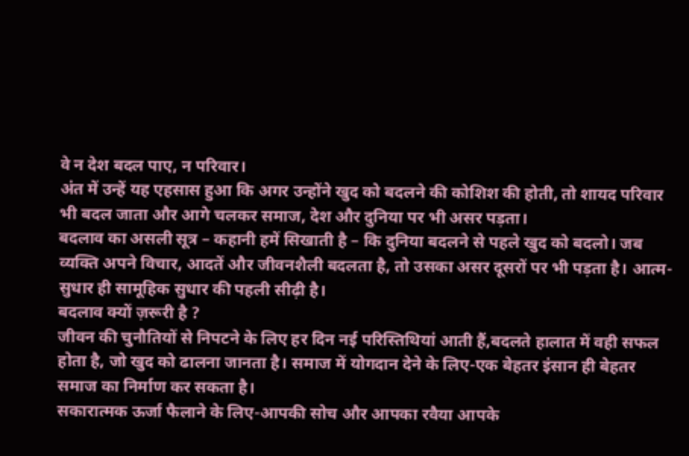वे न देश बदल पाए, न परिवार।
अंत में उन्हें यह एहसास हुआ कि अगर उन्होंने खुद को बदलने की कोशिश की होती, तो शायद परिवार भी बदल जाता और आगे चलकर समाज, देश और दुनिया पर भी असर पड़ता।
बदलाव का असली सूत्र – कहानी हमें सिखाती है – कि दुनिया बदलने से पहले खुद को बदलो। जब व्यक्ति अपने विचार, आदतें और जीवनशैली बदलता है, तो उसका असर दूसरों पर भी पड़ता है। आत्म-सुधार ही सामूहिक सुधार की पहली सीढ़ी है।
बदलाव क्यों ज़रूरी है ?
जीवन की चुनौतियों से निपटने के लिए हर दिन नई परिस्तिथियां आती हैं,बदलते हालात में वही सफल होता है, जो खुद को ढालना जानता है। समाज में योगदान देने के लिए-एक बेहतर इंसान ही बेहतर समाज का निर्माण कर सकता है।
सकारात्मक ऊर्जा फैलाने के लिए-आपकी सोच और आपका रवैया आपके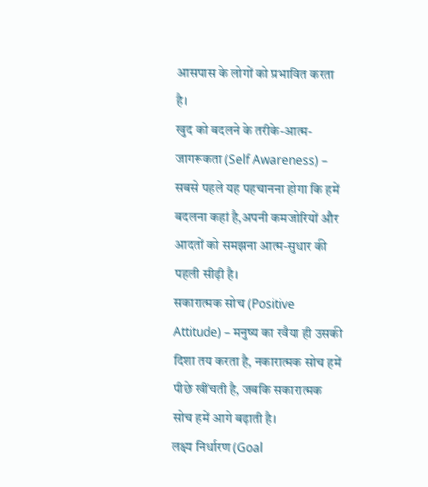आसपास के लोगों को प्रभावित करता है।
खुद को बदलने के तरीके-आत्म-जागरूकता (Self Awareness) – सबसे पहले यह पहचानना होगा कि हमें बदलना कहां है,अपनी कमजोरियों और आदतों को समझना आत्म-सुधार की पहली सीढ़ी है।
सकारात्मक सोच (Positive Attitude) – मनुष्य का रवैया ही उसकी दिशा तय करता है, नकारात्मक सोच हमें पीछे खींचती है, जबकि सकारात्मक सोच हमें आगे बढ़ाती है।
लक्ष्य निर्धारण (Goal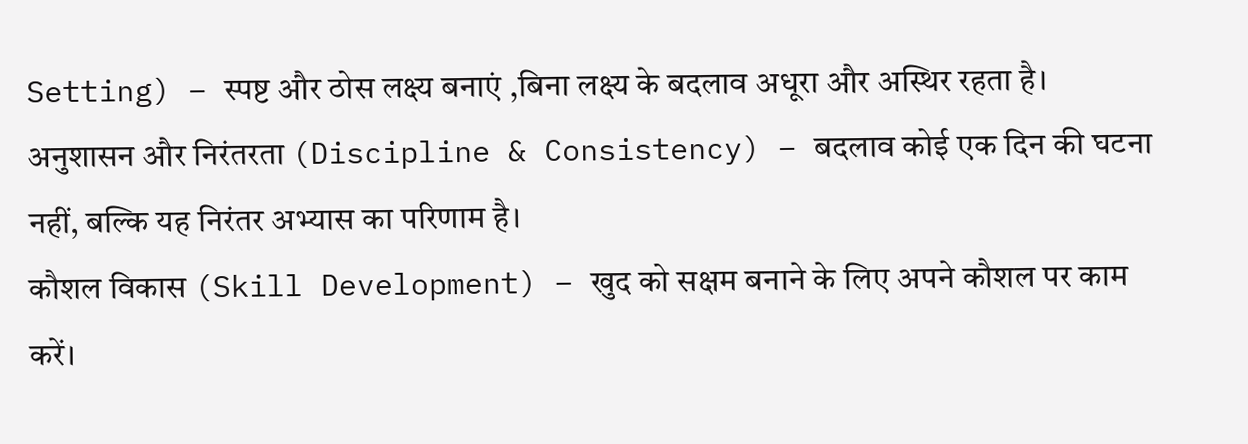Setting) – स्पष्ट और ठोस लक्ष्य बनाएं ,बिना लक्ष्य के बदलाव अधूरा और अस्थिर रहता है।
अनुशासन और निरंतरता (Discipline & Consistency) – बदलाव कोई एक दिन की घटना नहीं, बल्कि यह निरंतर अभ्यास का परिणाम है।
कौशल विकास (Skill Development) – खुद को सक्षम बनाने के लिए अपने कौशल पर काम करें।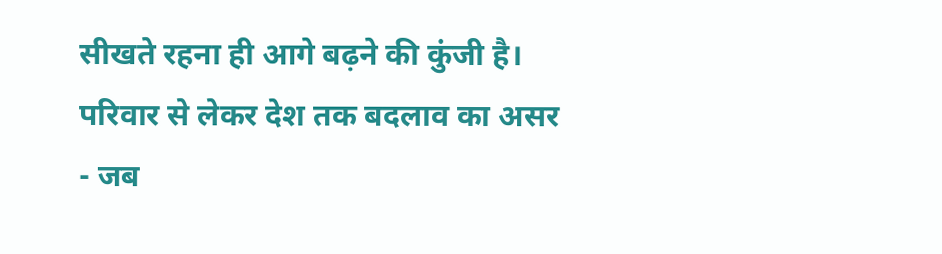सीखते रहना ही आगे बढ़ने की कुंजी है।
परिवार से लेकर देश तक बदलाव का असर
- जब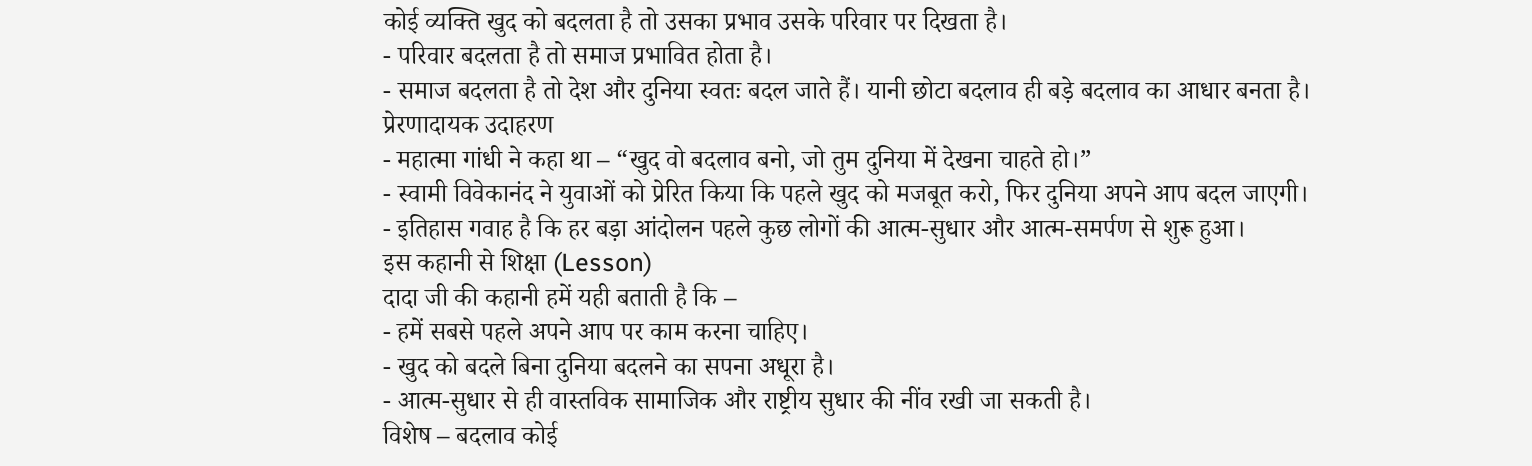कोई व्यक्ति खुद को बदलता है तो उसका प्रभाव उसके परिवार पर दिखता है।
- परिवार बदलता है तो समाज प्रभावित होता है।
- समाज बदलता है तो देश और दुनिया स्वतः बदल जाते हैं। यानी छोटा बदलाव ही बड़े बदलाव का आधार बनता है।
प्रेरणादायक उदाहरण
- महात्मा गांधी ने कहा था – “खुद वो बदलाव बनो, जो तुम दुनिया में देखना चाहते हो।”
- स्वामी विवेकानंद ने युवाओं को प्रेरित किया कि पहले खुद को मजबूत करो, फिर दुनिया अपने आप बदल जाएगी।
- इतिहास गवाह है कि हर बड़ा आंदोलन पहले कुछ लोगों की आत्म-सुधार और आत्म-समर्पण से शुरू हुआ।
इस कहानी से शिक्षा (Lesson)
दादा जी की कहानी हमें यही बताती है कि –
- हमें सबसे पहले अपने आप पर काम करना चाहिए।
- खुद को बदले बिना दुनिया बदलने का सपना अधूरा है।
- आत्म-सुधार से ही वास्तविक सामाजिक और राष्ट्रीय सुधार की नींव रखी जा सकती है।
विशेष – बदलाव कोई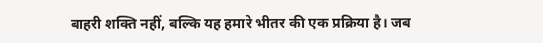बाहरी शक्ति नहीं, बल्कि यह हमारे भीतर की एक प्रक्रिया है। जब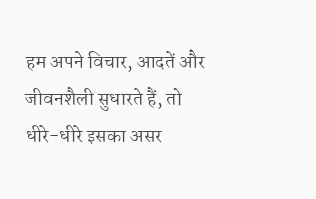हम अपने विचार, आदतें और जीवनशैली सुधारते हैं, तो धीरे-धीरे इसका असर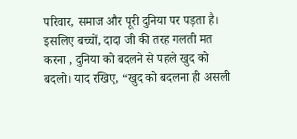परिवार, समाज और पूरी दुनिया पर पड़ता है।
इसलिए बच्चों, दादा जी की तरह गलती मत करना , दुनिया को बदलने से पहले खुद को बदलो। याद रखिए, “खुद को बदलना ही असली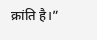क्रांति है।”